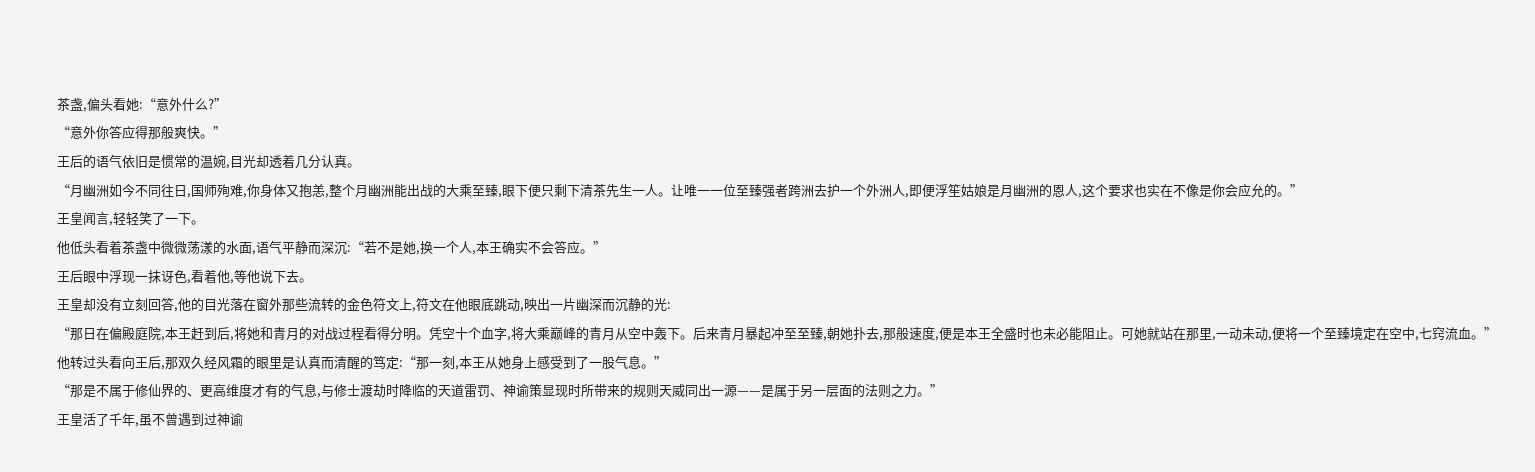茶盏,偏头看她:“意外什么?”
“意外你答应得那般爽快。”
王后的语气依旧是惯常的温婉,目光却透着几分认真。
“月幽洲如今不同往日,国师殉难,你身体又抱恙,整个月幽洲能出战的大乘至臻,眼下便只剩下清茶先生一人。让唯一一位至臻强者跨洲去护一个外洲人,即便浮笙姑娘是月幽洲的恩人,这个要求也实在不像是你会应允的。”
王皇闻言,轻轻笑了一下。
他低头看着茶盏中微微荡漾的水面,语气平静而深沉:“若不是她,换一个人,本王确实不会答应。”
王后眼中浮现一抹讶色,看着他,等他说下去。
王皇却没有立刻回答,他的目光落在窗外那些流转的金色符文上,符文在他眼底跳动,映出一片幽深而沉静的光:
“那日在偏殿庭院,本王赶到后,将她和青月的对战过程看得分明。凭空十个血字,将大乘巅峰的青月从空中轰下。后来青月暴起冲至至臻,朝她扑去,那般速度,便是本王全盛时也未必能阻止。可她就站在那里,一动未动,便将一个至臻境定在空中,七窍流血。”
他转过头看向王后,那双久经风霜的眼里是认真而清醒的笃定:“那一刻,本王从她身上感受到了一股气息。”
“那是不属于修仙界的、更高维度才有的气息,与修士渡劫时降临的天道雷罚、神谕策显现时所带来的规则天威同出一源——是属于另一层面的法则之力。”
王皇活了千年,虽不曾遇到过神谕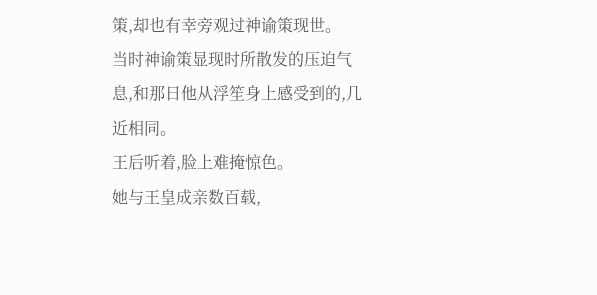策,却也有幸旁观过神谕策现世。
当时神谕策显现时所散发的压迫气息,和那日他从浮笙身上感受到的,几近相同。
王后听着,脸上难掩惊色。
她与王皇成亲数百载,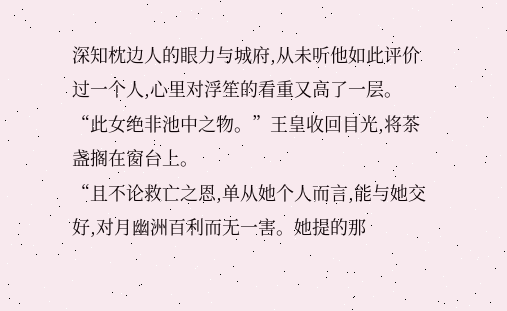深知枕边人的眼力与城府,从未听他如此评价过一个人,心里对浮笙的看重又高了一层。
“此女绝非池中之物。”王皇收回目光,将茶盏搁在窗台上。
“且不论救亡之恩,单从她个人而言,能与她交好,对月幽洲百利而无一害。她提的那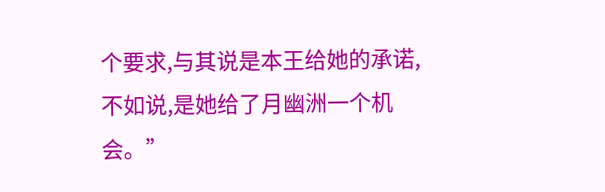个要求,与其说是本王给她的承诺,不如说,是她给了月幽洲一个机会。”